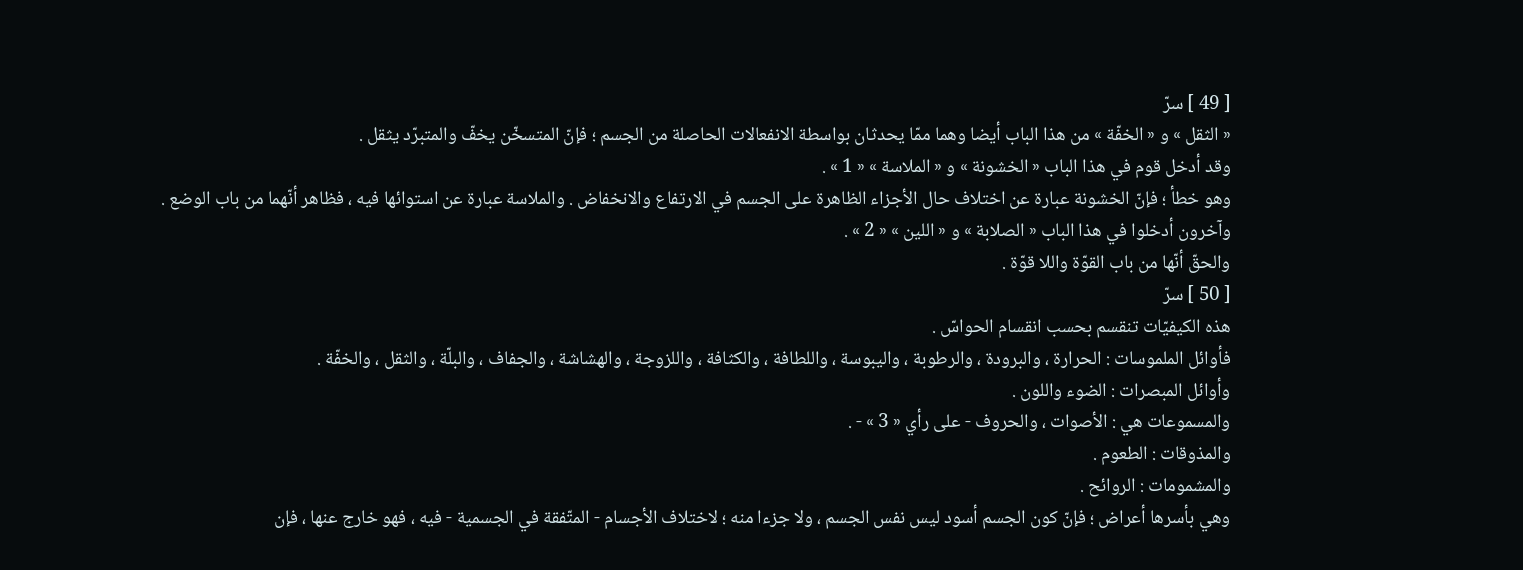[ 49 ] سرّ
« الثقل » و « الخفّة » من هذا الباب أيضا وهما ممّا يحدثان بواسطة الانفعالات الحاصلة من الجسم ؛ فإنّ المتسخّن يخفّ والمتبرّد يثقل .
وقد أدخل قوم في هذا الباب « الخشونة » و « الملاسة » « 1 » .
وهو خطأ ؛ فإنّ الخشونة عبارة عن اختلاف حال الأجزاء الظاهرة على الجسم في الارتفاع والانخفاض . والملاسة عبارة عن استوائها فيه ، فظاهر أنّهما من باب الوضع .
وآخرون أدخلوا في هذا الباب « الصلابة » و « اللين » « 2 » .
والحقّ أنّها من باب القوّة واللا قوّة .
[ 50 ] سرّ
هذه الكيفيّات تنقسم بحسب انقسام الحواسّ .
فأوائل الملموسات : الحرارة ، والبرودة ، والرطوبة ، واليبوسة ، واللطافة ، والكثافة ، واللزوجة ، والهشاشة ، والجفاف ، والبلّة ، والثقل ، والخفّة .
وأوائل المبصرات : الضوء واللون .
والمسموعات هي : الأصوات ، والحروف - على رأي « 3 » - .
والمذوقات : الطعوم .
والمشمومات : الروائح .
وهي بأسرها أعراض ؛ فإنّ كون الجسم أسود ليس نفس الجسم ، ولا جزءا منه ؛ لاختلاف الأجسام - المتّفقة في الجسمية - فيه ، فهو خارج عنها ، فإن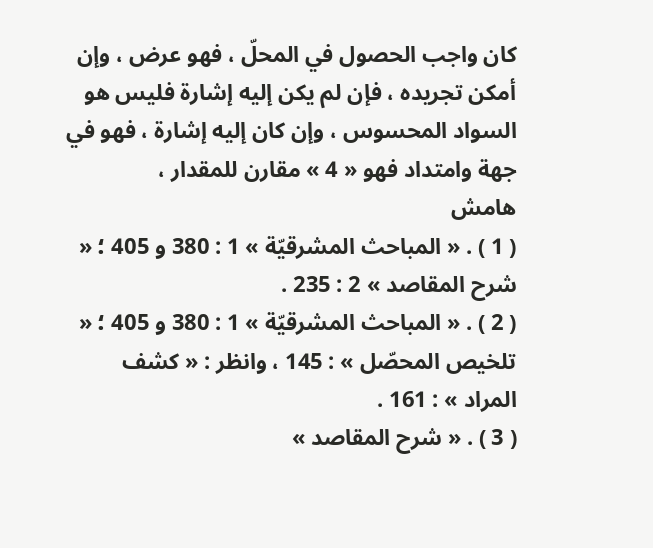كان واجب الحصول في المحلّ ، فهو عرض ، وإن أمكن تجريده ، فإن لم يكن إليه إشارة فليس هو السواد المحسوس ، وإن كان إليه إشارة ، فهو في جهة وامتداد فهو « 4 » مقارن للمقدار ،
هامش
( 1 ) . « المباحث المشرقيّة » 1 : 380 و 405 ؛ « شرح المقاصد » 2 : 235 .
( 2 ) . « المباحث المشرقيّة » 1 : 380 و 405 ؛ « تلخيص المحصّل » : 145 ، وانظر : « كشف المراد » : 161 .
( 3 ) . « شرح المقاصد »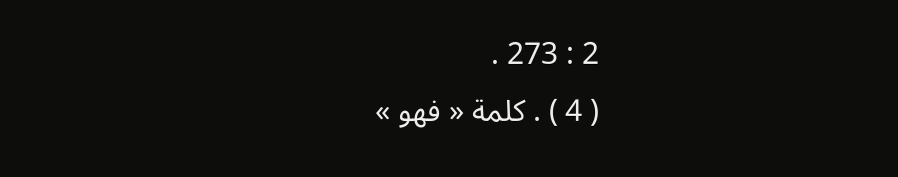2 : 273 .
( 4 ) . كلمة « فهو »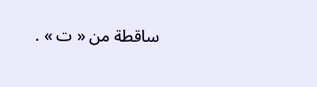ساقطة من « ت » .